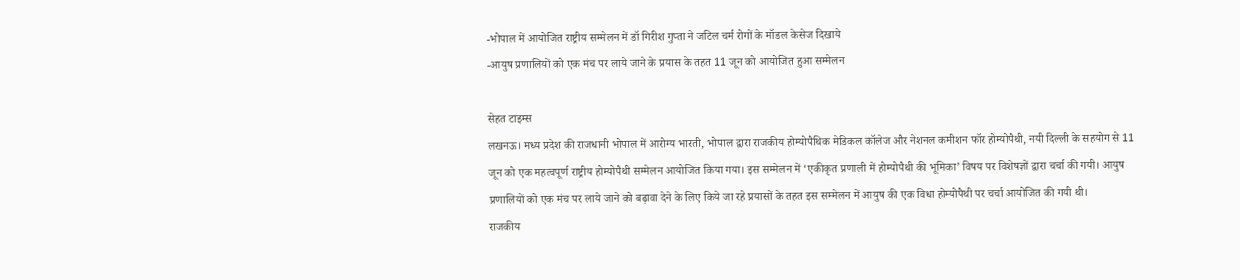-भोपाल में आयोजित राष्ट्रीय सम्मेलन में डॉ गिरीश गुप्ता ने जटिल चर्म रोगों के मॉडल केसेज दिखाये
-आयुष प्रणालियों को एक मंच पर लाये जाने के प्रयास के तहत 11 जून को आयोजित हुआ सम्मेलन

सेहत टाइम्स
लखनऊ। मध्य प्रदेश की राजधानी भोपाल में आरोग्य भारती, भोपाल द्वारा राजकीय होम्योपैथिक मेडिकल कॉलेज और नेशनल कमीशन फॉर होम्योपैथी, नयी दिल्ली के सहयोग से 11 जून को एक महत्वपूर्ण राष्ट्रीय होम्योपैथी सम्मेलन आयोजित किया गया। इस सम्मेलन में ‘एकीकृत प्रणाली में होम्योपैथी की भूमिका’ विषय पर विशेषज्ञों द्वारा चर्चा की गयी। आयुष प्रणालियों को एक मंच पर लाये जाने को बढ़ावा देने के लिए किये जा रहे प्रयासों के तहत इस सम्मेलन में आयुष की एक विधा होम्योपैथी पर चर्चा आयोजित की गयी थी।
राजकीय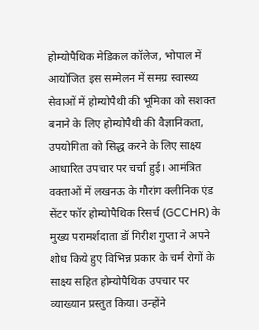होम्योपैथिक मेडिकल कॉलेज, भोपाल में आयोजित इस सम्मेलन में समग्र स्वास्थ्य सेवाओं में होम्योपैथी की भूमिका को सशक्त बनाने के लिए होम्योपैथी की वैज्ञानिकता, उपयोगिता को सिद्ध करने के लिए साक्ष्य आधारित उपचार पर चर्चा हुई। आमंत्रित वक्ताओं में लखनऊ के गौरांग क्लीनिक एंड सेंटर फॉर होम्योपैथिक रिसर्च (GCCHR) के मुख्य परामर्शदाता डॉ गिरीश गुप्ता ने अपने शोध किये हुए विभिन्न प्रकार के चर्म रोगों के साक्ष्य सहित होम्योपैथिक उपचार पर व्याख्यान प्रस्तुत किया। उन्होंने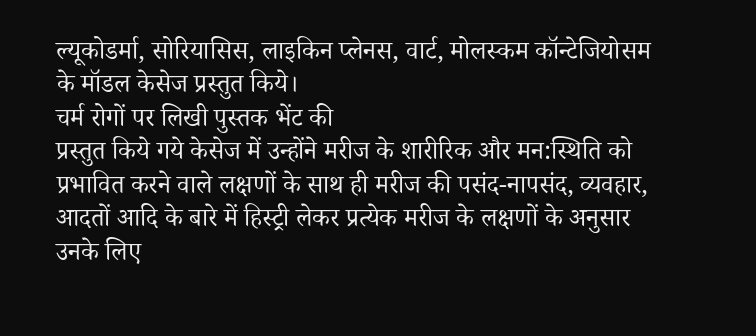ल्यूकोडर्मा, सोरियासिस, लाइकिन प्लेनस, वार्ट, मोलस्कम कॉन्टेजियोसम के मॉडल केसेज प्रस्तुत किये।
चर्म रोगों पर लिखी पुस्तक भेंट की
प्रस्तुत किये गये केसेज में उन्होंने मरीज के शारीरिक और मन:स्थिति को प्रभावित करने वाले लक्षणों के साथ ही मरीज की पसंद-नापसंद, व्यवहार, आदतों आदि के बारे में हिस्ट्री लेकर प्रत्येक मरीज के लक्षणों के अनुसार उनके लिए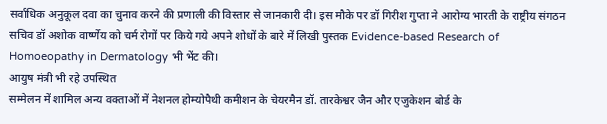सर्वाधिक अनुकूल दवा का चुनाव करने की प्रणाली की विस्तार से जानकारी दी। इस मौके पर डॉ गिरीश गुप्ता ने आरोग्य भारती के राष्ट्रीय संगठन सचिव डॉ अशोक वार्ष्णेय को चर्म रोगों पर किये गये अपने शोधों के बारे में लिखी पुस्तक Evidence-based Research of Homoeopathy in Dermatology भी भेंट की।
आयुष मंत्री भी रहे उपस्थित
सम्मेलन में शामिल अन्य वक्ताओं में नेशनल होम्योपैथी कमीशन के चेयरमैन डॉ. तारकेश्वर जैन और एजुकेशन बोर्ड के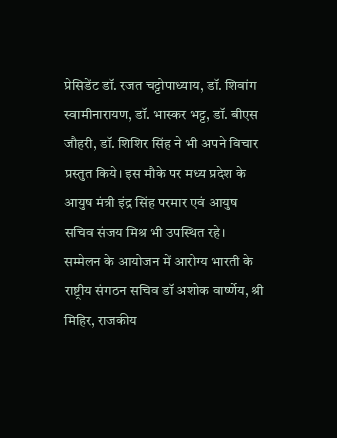प्रेसिडेंट डॉ. रजत चट्टोपाध्याय, डॉ. शिवांग स्वामीनारायण, डॉ. भास्कर भट्ट, डॉ. बीएस जौहरी, डॉ. शिशिर सिंह ने भी अपने विचार प्रस्तुत किये। इस मौके पर मध्य प्रदेश के आयुष मंत्री इंद्र सिंह परमार एवं आयुष सचिव संजय मिश्र भी उपस्थित रहे।
सम्मेलन के आयोजन में आरोग्य भारती के राष्ट्रीय संगठन सचिव डॉ अशोक वार्ष्णेय, श्री मिहिर, राजकीय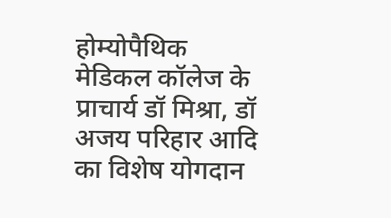होम्योपैथिक मेडिकल कॉलेज के प्राचार्य डॉ मिश्रा, डॉ अजय परिहार आदि का विशेष योगदान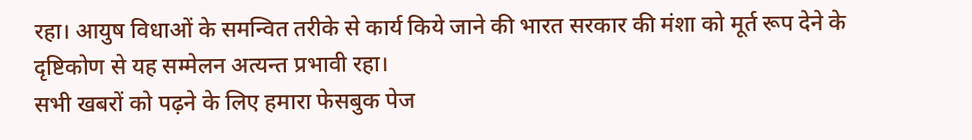रहा। आयुष विधाओं के समन्वित तरीके से कार्य किये जाने की भारत सरकार की मंशा को मूर्त रूप देने के दृष्टिकोण से यह सम्मेलन अत्यन्त प्रभावी रहा।
सभी खबरों को पढ़ने के लिए हमारा फेसबुक पेज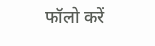फॉलो करें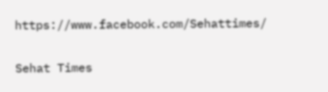https://www.facebook.com/Sehattimes/

Sehat Times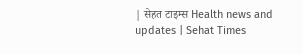| सेहत टाइम्स Health news and updates | Sehat Times